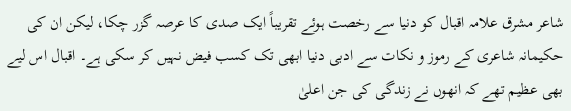شاعر مشرق علامہ اقبال کو دنیا سے رخصت ہوئے تقریباً ایک صدی کا عرصہ گزر چکا، لیکن ان کی حکیمانہ شاعری کے رموز و نکات سے ادبی دنیا ابھی تک کسب فیض نہیں کر سکی ہے۔ اقبال اس لیے بھی عظیم تھے کہ انھوں نے زندگی کی جن اعلیٰ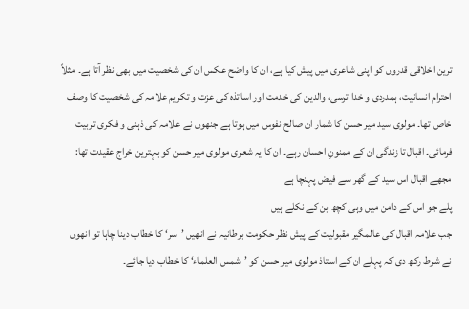ترین اخلاقی قدروں کو اپنی شاعری میں پیش کیا ہے، ان کا واضح عکس ان کی شخصیت میں بھی نظر آتا ہے۔ مثلاً احترام انسانیت، ہمدردی و خدا ترسی، والدین کی خدمت اور اساتذہ کی عزت و تکریم علامہ کی شخصیت کا وصف خاص تھا۔ مولوی سید میر حسن کا شمار ان صالح نفوس میں ہوتا ہے جنھوں نے علامہ کی ذہنی و فکری تربیت فرمائی۔ اقبال تا زندگی ان کے ممنونِ احسان رہے۔ ان کا یہ شعری مولوی میر حسن کو بہترین خراج عقیدت تھا:
مجھے اقبال اس سید کے گھر سے فیض پہنچا ہے
پلے جو اس کے دامن میں وہی کچھ بن کے نکلے ہیں
جب علامہ اقبال کی عالمگیر مقبولیت کے پیش نظر حکومت برطانیہ نے انھیں ’سر‘ کا خطاب دینا چاہا تو انھوں نے شرط رکھ دی کہ پہلے ان کے استاذ مولوی میر حسن کو ’شمس العلماء‘ کا خطاب دیا جائے۔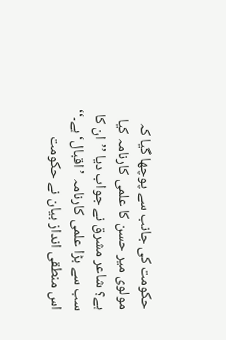حکومت کی جانب سے پوچھا گیا کہ مولوی میر حسن کا علمی کارنامہ کیا ہے؟ شاعر مشرق نے جواب دیا ’’ان کا سب سے بڑا علمی کارنامہ ’اقبال‘ ہے۔‘‘ اس منطقی انداز بیان نے حکومت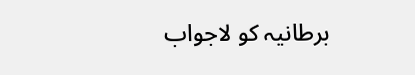برطانیہ کو لاجواب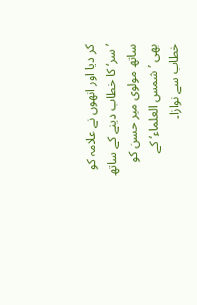کر دیا اور انھوں نے علامہ کو ’سر‘ کا خطاب دینے کے ساتھ ساتھ مولوی میر حسن کو بھی ’شمس العلماء‘ کے خطاب سے نوازا۔